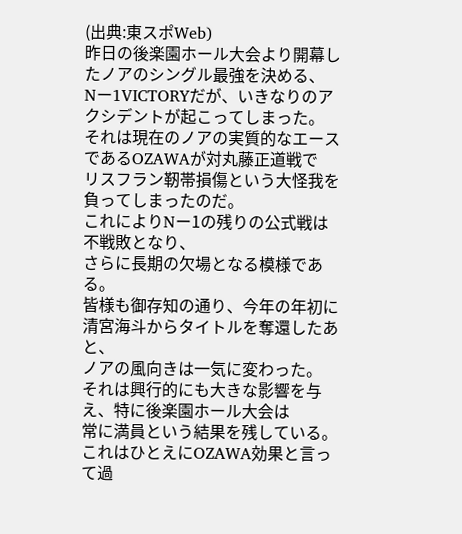(出典:東スポWeb)
昨日の後楽園ホール大会より開幕したノアのシングル最強を決める、
Nー1VICTORYだが、いきなりのアクシデントが起こってしまった。
それは現在のノアの実質的なエースであるOZAWAが対丸藤正道戦で
リスフラン靭帯損傷という大怪我を負ってしまったのだ。
これによりNー1の残りの公式戦は不戦敗となり、
さらに長期の欠場となる模様である。
皆様も御存知の通り、今年の年初に清宮海斗からタイトルを奪還したあと、
ノアの風向きは一気に変わった。
それは興行的にも大きな影響を与え、特に後楽園ホール大会は
常に満員という結果を残している。
これはひとえにOZAWA効果と言って過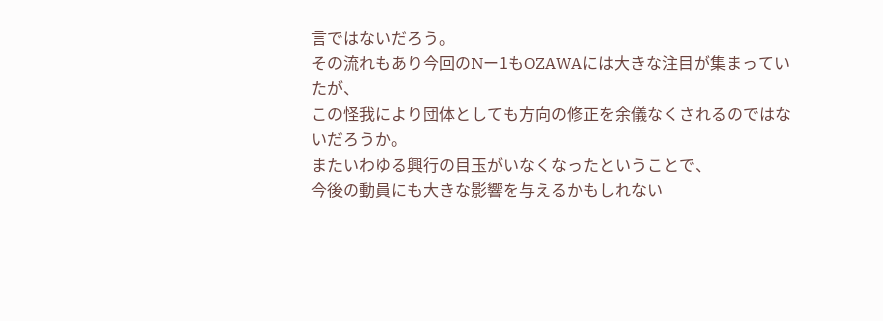言ではないだろう。
その流れもあり今回のNー1もOZAWAには大きな注目が集まっていたが、
この怪我により団体としても方向の修正を余儀なくされるのではないだろうか。
またいわゆる興行の目玉がいなくなったということで、
今後の動員にも大きな影響を与えるかもしれない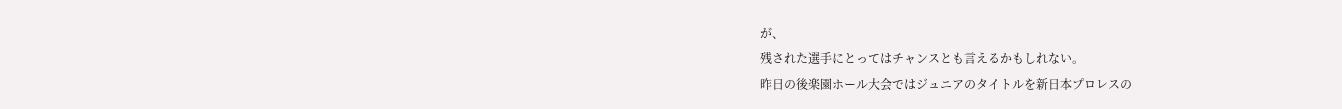が、
残された選手にとってはチャンスとも言えるかもしれない。
昨日の後楽園ホール大会ではジュニアのタイトルを新日本プロレスの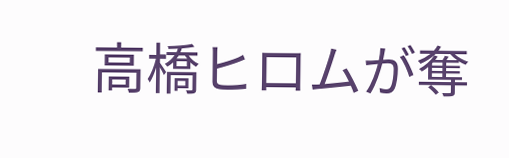高橋ヒロムが奪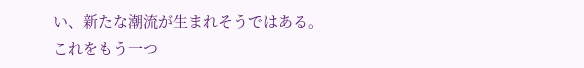い、新たな潮流が生まれそうではある。
これをもう一つ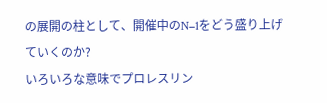の展開の柱として、開催中のN−1をどう盛り上げていくのか?
いろいろな意味でプロレスリン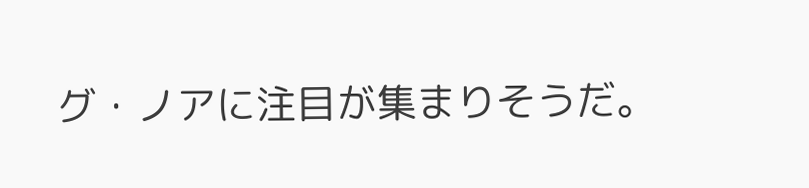グ・ノアに注目が集まりそうだ。